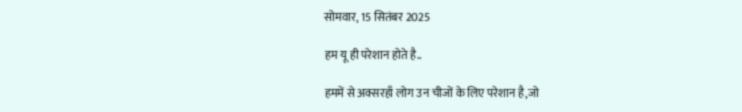सोमवार, 15 सितंबर 2025

हम यू ही परेशान होते है..

हममें से अक्सरहाँ लोग उन चीजों के लिए परेशान है,जो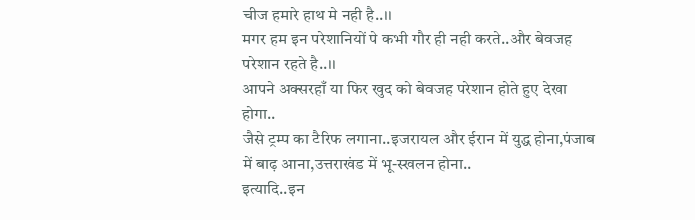चीज हमारे हाथ मे नही है..।।
मगर हम इन परेशानियों पे कभी गौर ही नही करते..और बेवजह परेशान रहते है..।।
आपने अक्सरहाँ या फिर खुद को बेवजह परेशान होते हुए देखा होगा..
जैसे ट्रम्प का टैरिफ लगाना..इजरायल और ईरान में युद्ध होना,पंजाब में बाढ़ आना,उत्तराखंड में भू-स्खलन होना..
इत्यादि..इन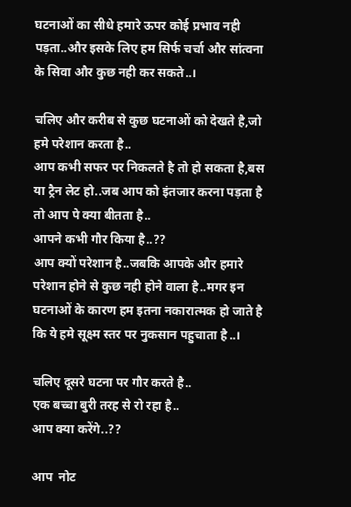घटनाओं का सीधे हमारे ऊपर कोई प्रभाव नही पड़ता..और इसके लिए हम सिर्फ चर्चा और सांत्वना के सिवा और कुछ नही कर सकते..।

चलिए और करीब से कुछ घटनाओं को देखते है,जो हमे परेशान करता है..
आप कभी सफर पर निकलते है तो हो सकता है,बस या ट्रैन लेट हो..जब आप को इंतजार करना पड़ता है तो आप पे क्या बीतता है..
आपने कभी गौर किया है..??
आप क्यों परेशान है..जबकि आपके और हमारे परेशान होने से कुछ नही होने वाला है..मगर इन घटनाओं के कारण हम इतना नकारात्मक हो जाते है कि ये हमे सूक्ष्म स्तर पर नुकसान पहुचाता है..।

चलिए दूसरे घटना पर गौर करते है..
एक बच्चा बुरी तरह से रो रहा है..
आप क्या करेंगे..??

आप  नोट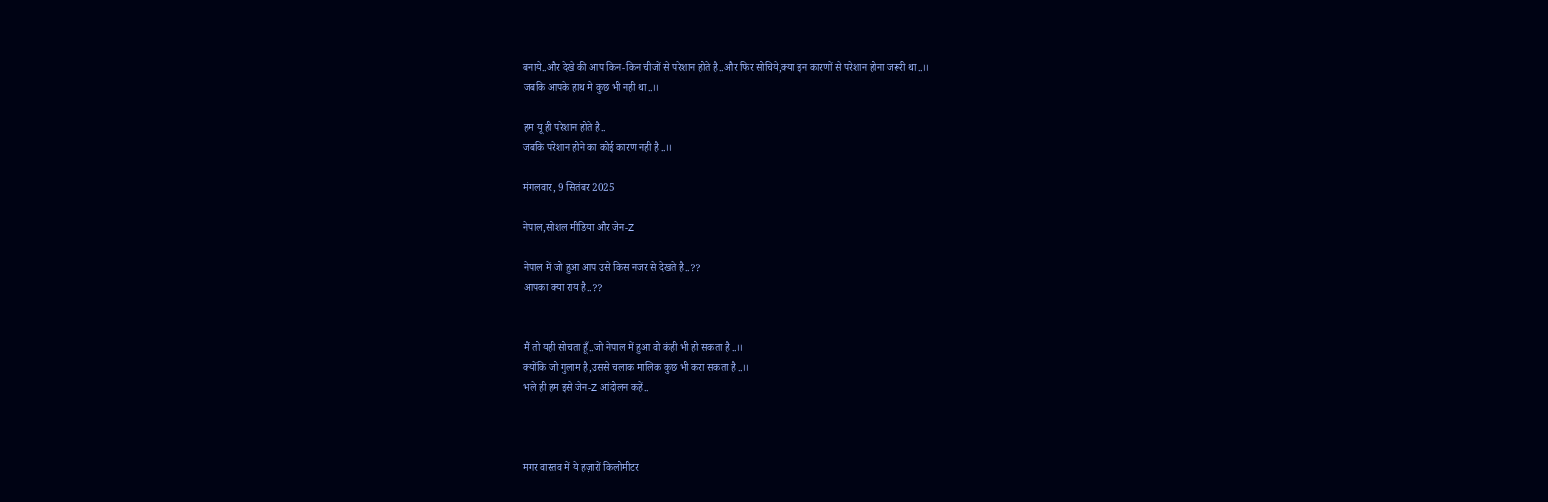बनाये..और देखे की आप किन-किन चीजों से परेशान होते है..और फिर सोचिये,क्या इन कारणों से परेशान होना जरूरी था..।।
जबकि आपके हाथ मे कुछ भी नही था..।।

हम यू ही परेशान होते है..
जबकि परेशान होने का कोई कारण नही है..।।

मंगलवार, 9 सितंबर 2025

नेपाल,सोशल मीडिया और जेन-Z

नेपाल में जो हुआ आप उसे किस नजर से देखते है..??
आपका क्या राय है..??


मैं तो यही सोचता हूँ..जो नेपाल में हुआ वो कंही भी हो सकता है..।।
क्योंकि जो गुलाम है,उससे चलाक मालिक कुछ भी करा सकता है..।।
भले ही हम इसे जेन-Z आंदोलन कहें..



मगर वास्तव में ये हज़ारों किलोमीटर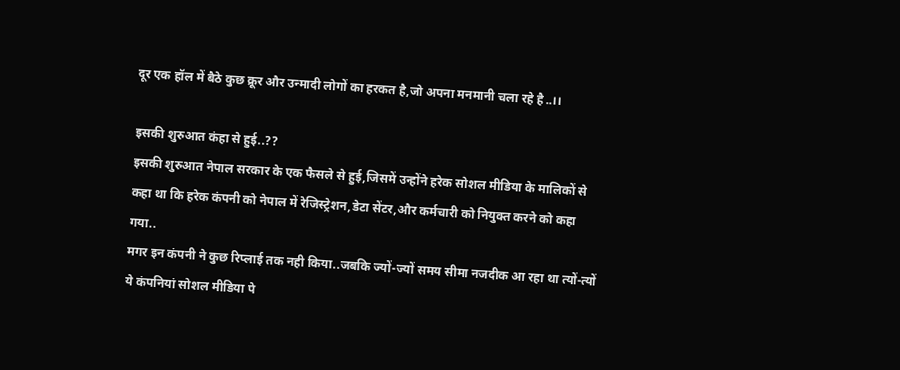दूर एक हॉल में बैठे कुछ क्रूर और उन्मादी लोगों का हरकत है,जो अपना मनमानी चला रहे है..।।

इसकी शुरुआत कंहा से हुई..??
इसकी शुरुआत नेपाल सरकार के एक फैसले से हुई,जिसमें उन्होंने हरेक सोशल मीडिया के मालिकों से कहा था कि हरेक कंपनी को नेपाल में रेजिस्ट्रेशन,डेटा सेंटर,और कर्मचारी को नियुक्त करने को कहा गया..
मगर इन कंपनी ने कुछ रिप्लाई तक नही किया..जबकि ज्यों-ज्यों समय सीमा नजदीक आ रहा था त्यों-त्यों ये कंपनियां सोशल मीडिया पे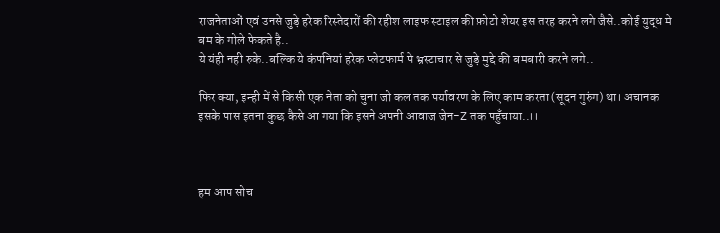राजनेताओं एवं उनसे जुड़े हरेक रिस्तेदारों की रहीश लाइफ स्टाइल की फ़ोटो शेयर इस तरह करने लगे जैसे..कोई युद्ध मे बम के गोले फेकते है..
ये यंही नही रुके..बल्कि ये कंपनियां हरेक प्लेटफार्म पे भ्रस्टाचार से जुड़े मुद्दे की बमबारी करने लगे..

फिर क्या, इन्ही में से किसी एक नेता को चुना जो कल तक पर्यावरण के लिए काम करता(सूदन गुरुंग) था। अचानक इसके पास इतना कुछ कैसे आ गया कि इसने अपनी आवाज जेन-Z तक पहुँचाया..।।



हम आप सोच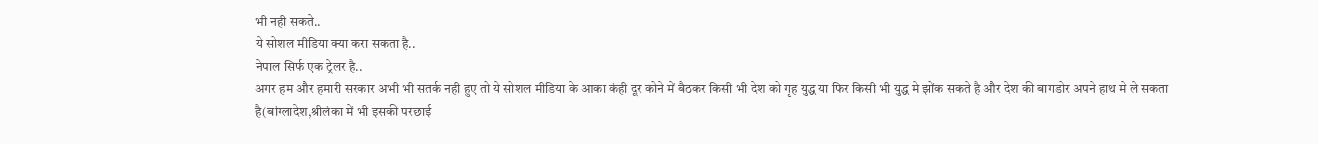भी नही सकते..
ये सोशल मीडिया क्या करा सकता है..
नेपाल सिर्फ एक ट्रेलर है..
अगर हम और हमारी सरकार अभी भी सतर्क नही हुए तो ये सोशल मीडिया के आका कंही दूर कोने में बैठकर किसी भी देश को गृह युद्ध या फिर किसी भी युद्ध मे झोंक सकते है और देश की बागडोर अपने हाथ मे ले सकता है(बांग्लादेश,श्रीलंका में भी इसकी परछाई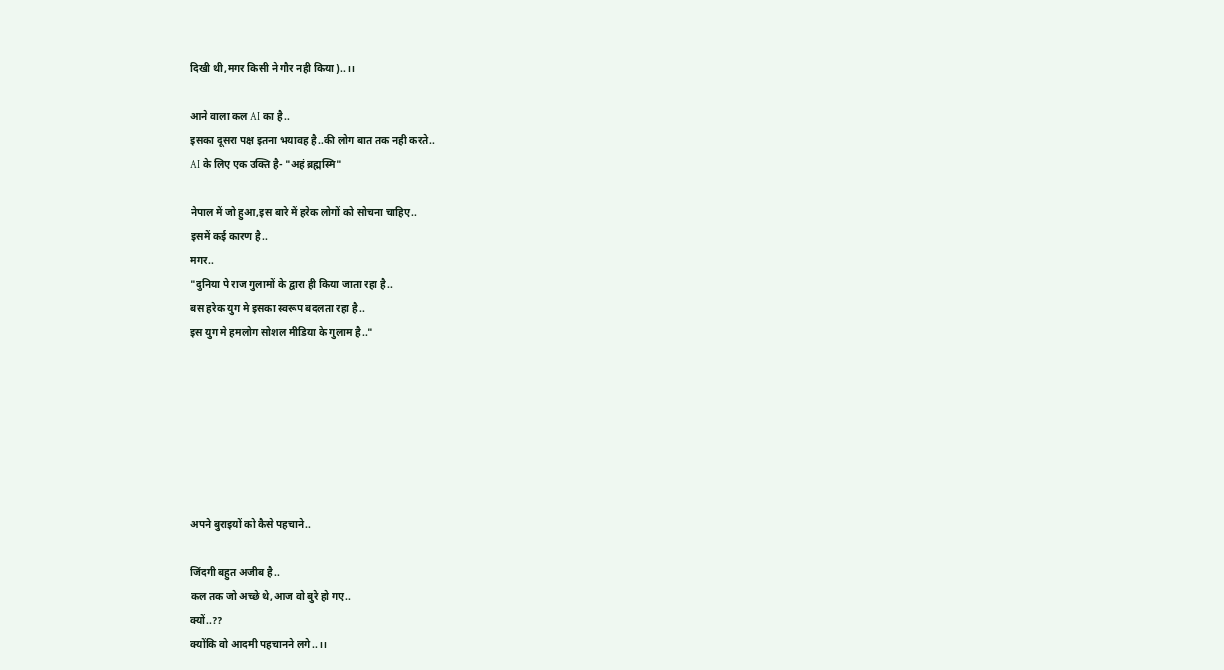दिखी थी,मगर किसी ने गौर नही किया)..।।

आने वाला कल AI का है..
इसका दूसरा पक्ष इतना भयावह है..की लोग बात तक नही करते..
AI के लिए एक उक्ति है- "अहं ब्रह्मस्मि"

नेपाल में जो हुआ,इस बारे में हरेक लोगों को सोचना चाहिए..
इसमें कई कारण है..
मगर..
"दुनिया पे राज गुलामों के द्वारा ही किया जाता रहा है..
बस हरेक युग मे इसका स्वरूप बदलता रहा है..
इस युग मे हमलोग सोशल मीडिया के गुलाम है.."







अपने बुराइयों को कैसे पहचाने..

जिंदगी बहुत अजीब है..
कल तक जो अच्छे थे,आज वो बुरे हो गए..
क्यों..??
क्योंकि वो आदमी पहचानने लगे..।।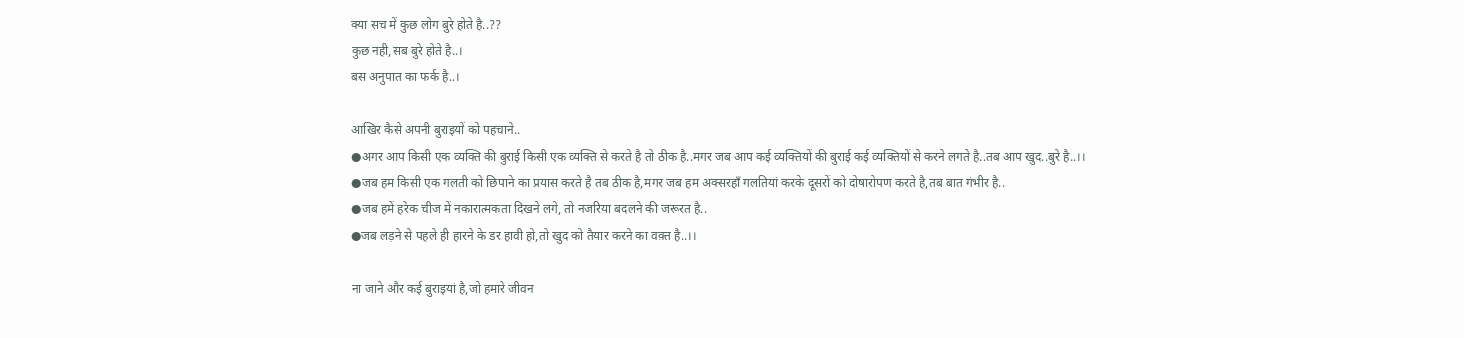क्या सच में कुछ लोग बुरे होते है..??
कुछ नही,सब बुरे होते है..।
बस अनुपात का फर्क है..।

आखिर कैसे अपनी बुराइयों को पहचाने..
●अगर आप किसी एक व्यक्ति की बुराई किसी एक व्यक्ति से करते है तो ठीक है..मगर जब आप कई व्यक्तियों की बुराई कई व्यक्तियों से करने लगते है..तब आप खुद..बुरे है..।।
●जब हम किसी एक गलती को छिपाने का प्रयास करते है तब ठीक है,मगर जब हम अक्सरहाँ गलतियां करके दूसरों को दोषारोपण करते है,तब बात गंभीर है..
●जब हमें हरेक चीज में नकारात्मकता दिखने लगे, तो नजरिया बदलने की जरूरत है..
●जब लड़ने से पहले ही हारने के डर हावी हो,तो खुद को तैयार करने का वक़्त है..।।

ना जाने और कई बुराइयां है,जो हमारे जीवन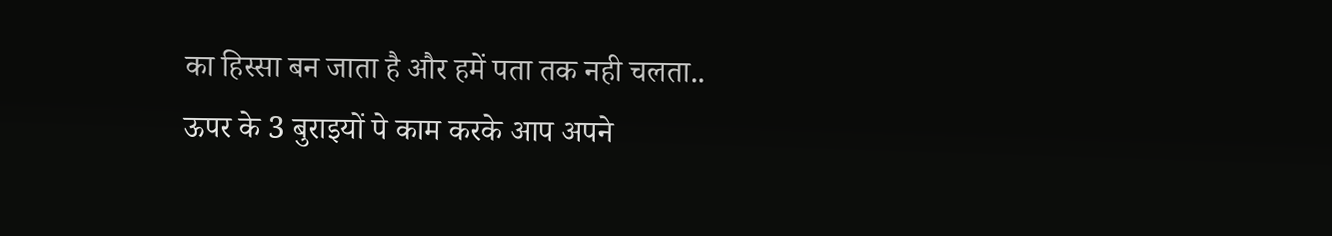का हिस्सा बन जाता है और हमें पता तक नही चलता..
ऊपर के 3 बुराइयों पे काम करके आप अपने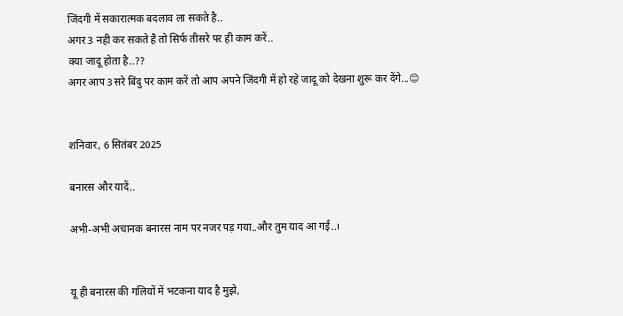जिंदगी में सकारात्मक बदलाव ला सकते है..
अगर 3 नही कर सकते है तो सिर्फ तीसरे पर ही काम करें..
क्या जादू होता है..??
अगर आप 3सरे बिंदु पर काम करें तो आप अपने जिंदगी में हो रहे जादू को देखना शुरू कर देंगे...😊


शनिवार, 6 सितंबर 2025

बनारस और यादें..

अभी-अभी अचानक बनारस नाम पर नजर पड़ गया..और तुम याद आ गई..।


यू ही बनारस की गलियों में भटकना याद है मुझे,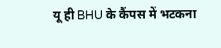यू ही BHU के कैंपस में भटकना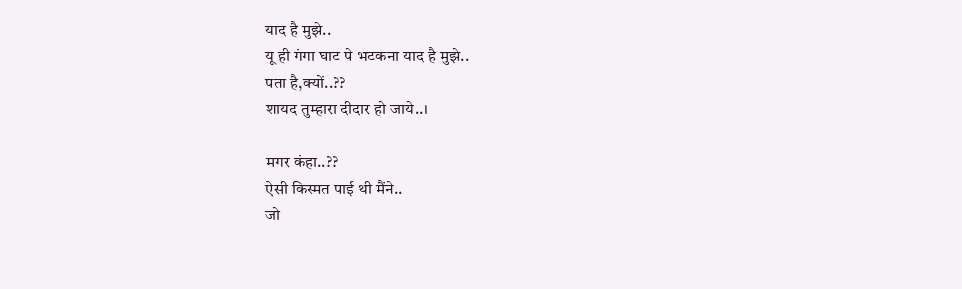याद है मुझे..
यू ही गंगा घाट पे भटकना याद है मुझे..
पता है,क्यों..??
शायद तुम्हारा दीदार हो जाये..।

मगर कंहा..??
ऐसी किस्मत पाई थी मैंने..
जो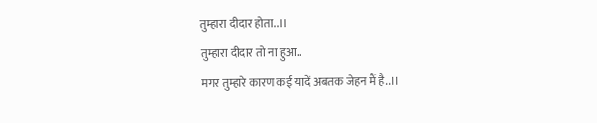तुम्हारा दीदार होता..।।
तुम्हारा दीदार तो ना हुआ..
मगर तुम्हारे कारण कई यादें अबतक जेहन मैं है..।।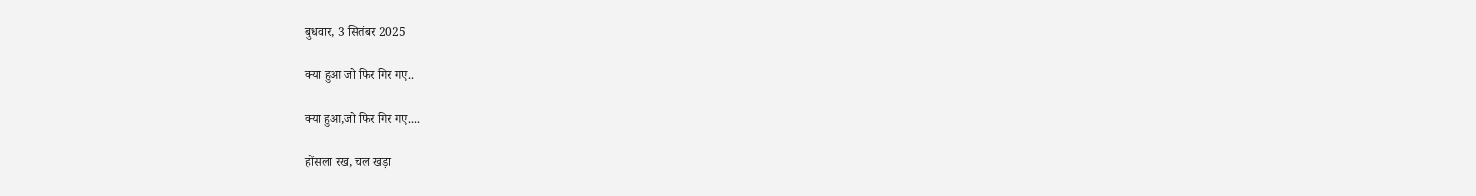बुधवार, 3 सितंबर 2025

क्या हुआ जो फिर गिर गए..

क्या हुआ,जो फिर गिर गए....

होंसला रख, चल खड़ा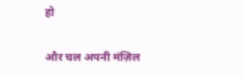हो

और चल अपनी मंज़िल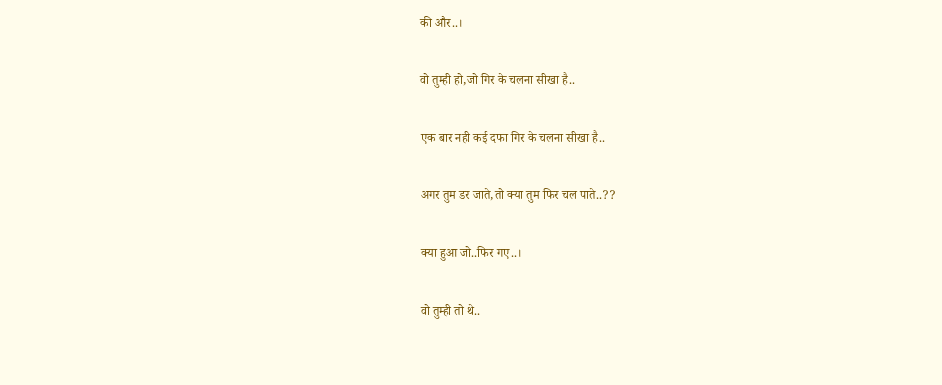की और..।

वो तुम्ही हो,जो गिर के चलना सीखा है..

एक बार नही कई दफा गिर के चलना सीखा है..

अगर तुम डर जाते,तो क्या तुम फिर चल पाते..??

क्या हुआ जो..फिर गए..।

वो तुम्ही तो थे..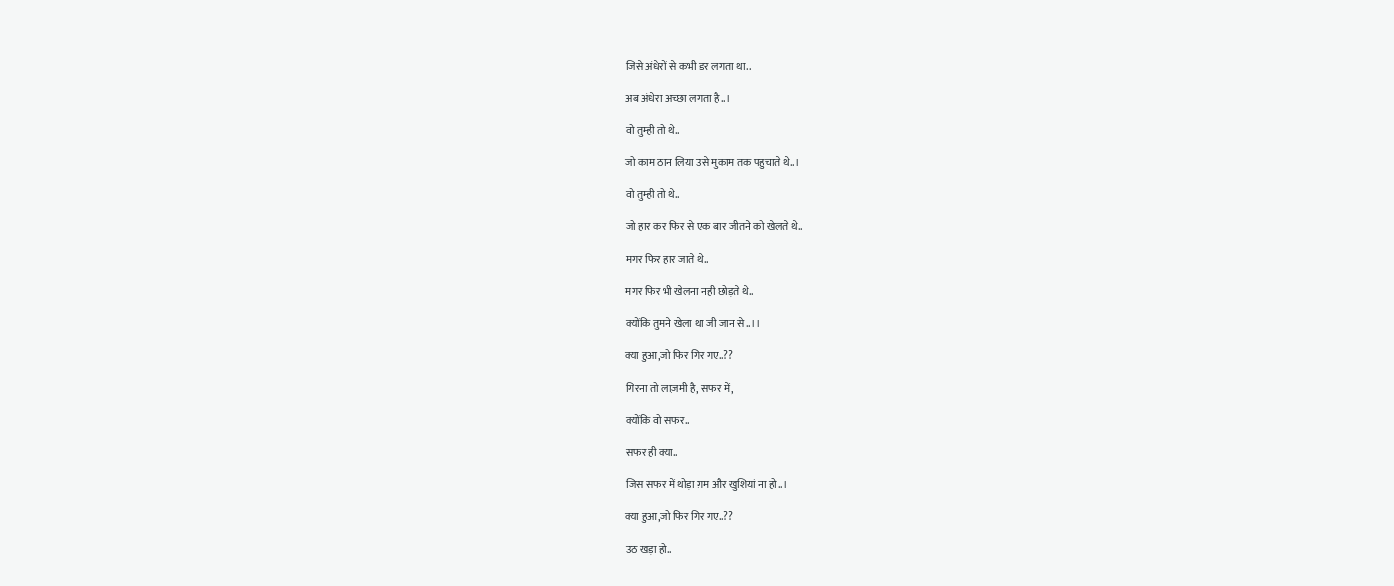जिसे अंधेरों से कभी डर लगता था..

अब अंधेरा अच्छा लगता है..।

वो तुम्ही तो थे..

जो काम ठान लिया उसे मुकाम तक पहुचाते थे..।

वो तुम्ही तो थे..

जो हार कर फिर से एक बार जीतने को खेलते थे..

मगर फिर हार जाते थे..

मगर फिर भी खेलना नही छोड़ते थे..

क्योंकि तुमने खेला था जी जान से..।।

क्या हुआ,जो फिर गिर गए..??

गिरना तो लाज़मी है, सफर में,

क्योंकि वो सफर..

सफर ही क्या..

जिस सफर में थोड़ा ग़म और खुशियां ना हो..।

क्या हुआ,जो फिर गिर गए..??

उठ खड़ा हो..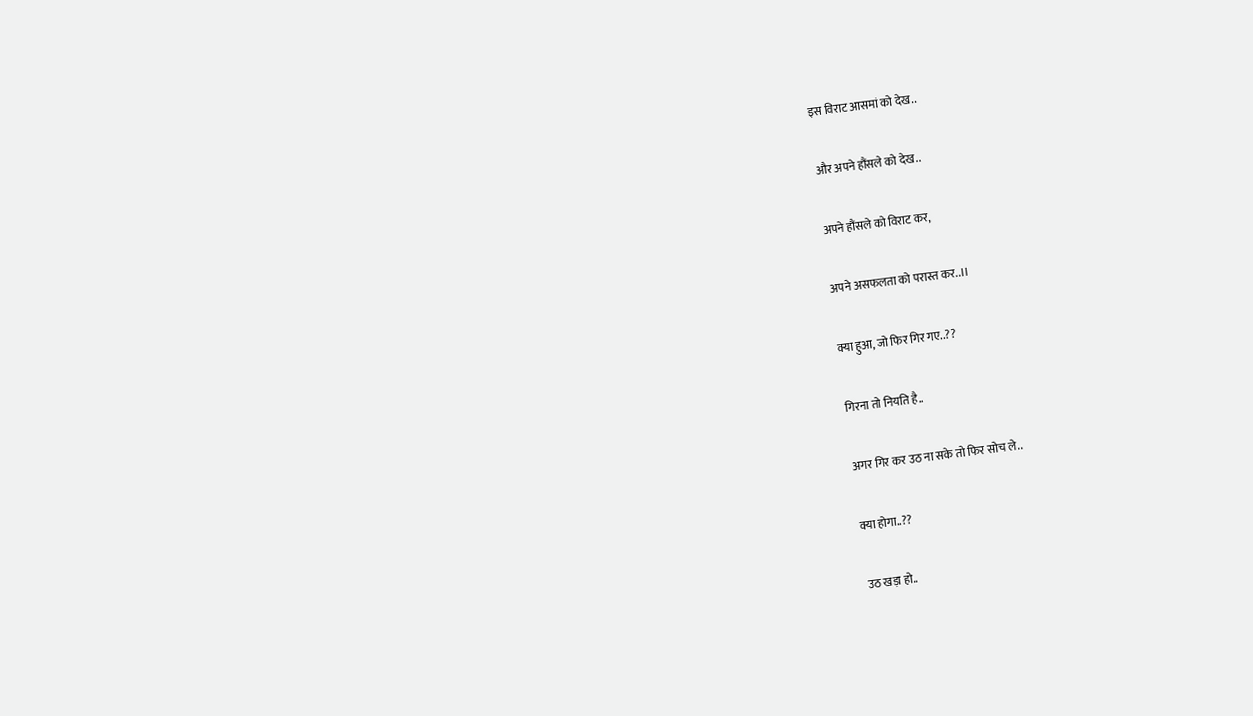इस विराट आसमां को देख..

और अपने हौंसले को देख..

अपने हौंसले को विराट कर,

अपने असफलता को परास्त कर..।।

क्या हुआ, जो फिर गिर गए..??

गिरना तो नियति है..

अगर गिर कर उठ ना सके तो फिर सोच ले..

क्या होगा..??

उठ खड़ा हो..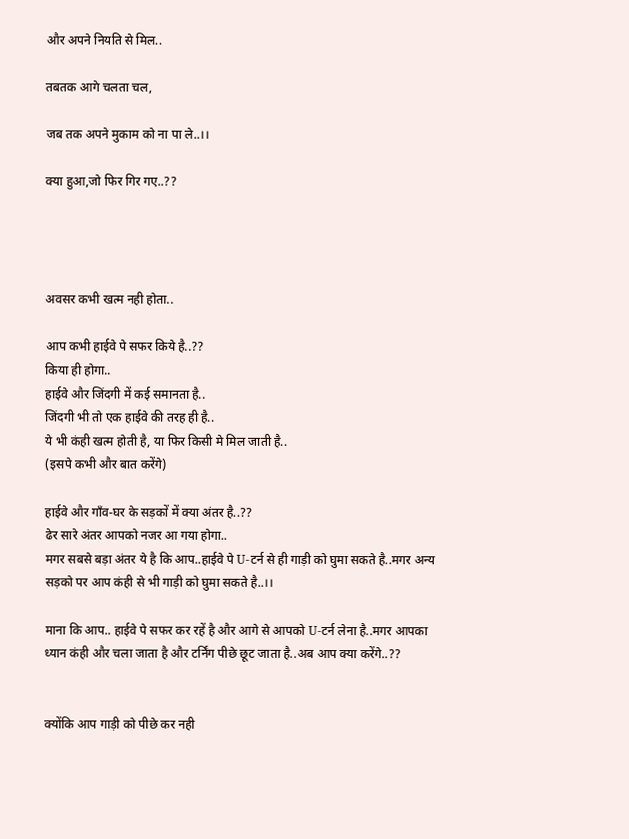और अपने नियति से मिल..

तबतक आगे चलता चल,

जब तक अपने मुकाम को ना पा ले..।।

क्या हुआ,जो फिर गिर गए..??




अवसर कभी खत्म नही होता..

आप कभी हाईवे पे सफर किये है..??
किया ही होगा..
हाईवे और जिंदगी में कई समानता है..
जिंदगी भी तो एक हाईवे की तरह ही है..
ये भी कंही खत्म होती है, या फिर किसी मे मिल जाती है..
(इसपे कभी और बात करेंगे)

हाईवे और गाँव-घर के सड़कों में क्या अंतर है..??
ढेर सारे अंतर आपको नजर आ गया होगा..
मगर सबसे बड़ा अंतर ये है कि आप..हाईवे पे U-टर्न से ही गाड़ी को घुमा सकते है..मगर अन्य सड़को पर आप कंही से भी गाड़ी को घुमा सकते है..।।

माना कि आप.. हाईवे पे सफर कर रहें है और आगे से आपको U-टर्न लेना है..मगर आपका ध्यान कंही और चला जाता है और टर्निंग पीछे छूट जाता है..अब आप क्या करेंगे..??


क्योंकि आप गाड़ी को पीछे कर नही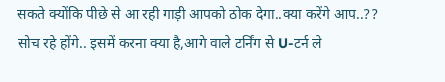सकते क्योंकि पीछे से आ रही गाड़ी आपको ठोक देगा..क्या करेंगे आप..??
सोच रहे होंगे.. इसमें करना क्या है,आगे वाले टर्निंग से U-टर्न ले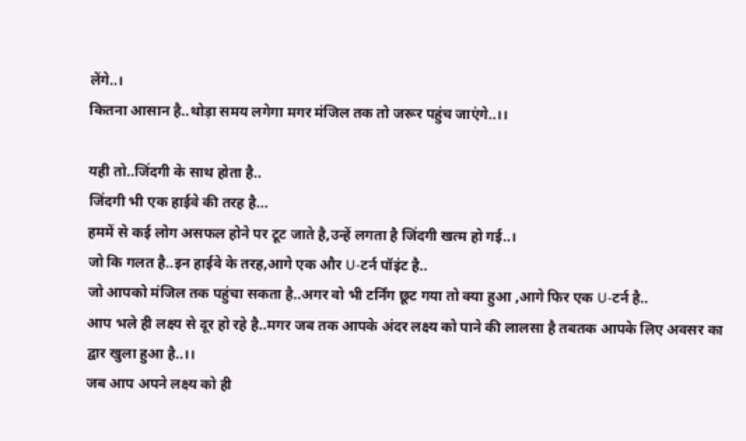लेंगे..।
कितना आसान है..थोड़ा समय लगेगा मगर मंजिल तक तो जरूर पहुंच जाएंगे..।।

यही तो..जिंदगी के साथ होता है..
जिंदगी भी एक हाईवे की तरह है...
हममें से कई लोग असफल होने पर टूट जाते है,उन्हें लगता है जिंदगी खत्म हो गई..।
जो कि गलत है..इन हाईवे के तरह,आगे एक और U-टर्न पॉइंट है..
जो आपको मंजिल तक पहुंचा सकता है..अगर वो भी टर्निंग छूट गया तो क्या हुआ ,आगे फिर एक U-टर्न है..
आप भले ही लक्ष्य से दूर हो रहे है..मगर जब तक आपके अंदर लक्ष्य को पाने की लालसा है तबतक आपके लिए अवसर का द्वार खुला हुआ है..।।
जब आप अपने लक्ष्य को ही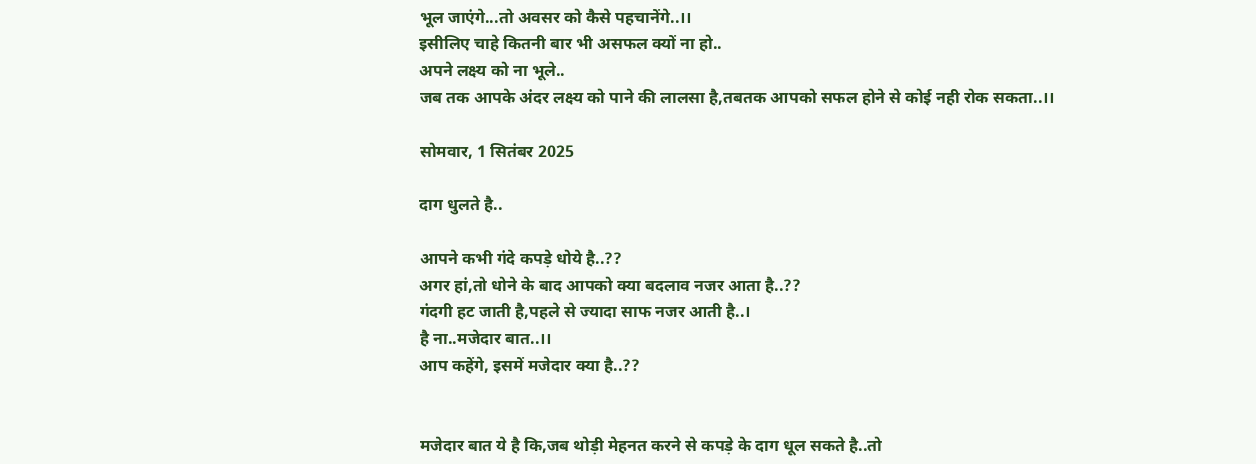भूल जाएंगे...तो अवसर को कैसे पहचानेंगे..।।
इसीलिए चाहे कितनी बार भी असफल क्यों ना हो..
अपने लक्ष्य को ना भूले..
जब तक आपके अंदर लक्ष्य को पाने की लालसा है,तबतक आपको सफल होने से कोई नही रोक सकता..।।

सोमवार, 1 सितंबर 2025

दाग धुलते है..

आपने कभी गंदे कपड़े धोये है..??
अगर हां,तो धोने के बाद आपको क्या बदलाव नजर आता है..??
गंदगी हट जाती है,पहले से ज्यादा साफ नजर आती है..।
है ना..मजेदार बात..।।
आप कहेंगे, इसमें मजेदार क्या है..??


मजेदार बात ये है कि,जब थोड़ी मेहनत करने से कपड़े के दाग धूल सकते है..तो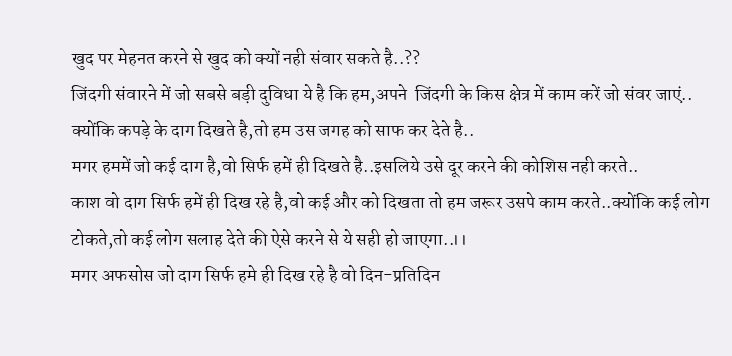खुद पर मेहनत करने से खुद को क्यों नही संवार सकते है..??
जिंदगी संवारने में जो सबसे बड़ी दुविधा ये है कि हम,अपने  जिंदगी के किस क्षेत्र में काम करें जो संवर जाएं..
क्योंकि कपड़े के दाग दिखते है,तो हम उस जगह को साफ कर देते है..
मगर हममें जो कई दाग है,वो सिर्फ हमें ही दिखते है..इसलिये उसे दूर करने की कोशिस नही करते..
काश वो दाग सिर्फ हमें ही दिख रहे है,वो कई और को दिखता तो हम जरूर उसपे काम करते..क्योंकि कई लोग टोकते,तो कई लोग सलाह देते की ऐसे करने से ये सही हो जाएगा..।।
मगर अफसोस जो दाग सिर्फ हमे ही दिख रहे है वो दिन-प्रतिदिन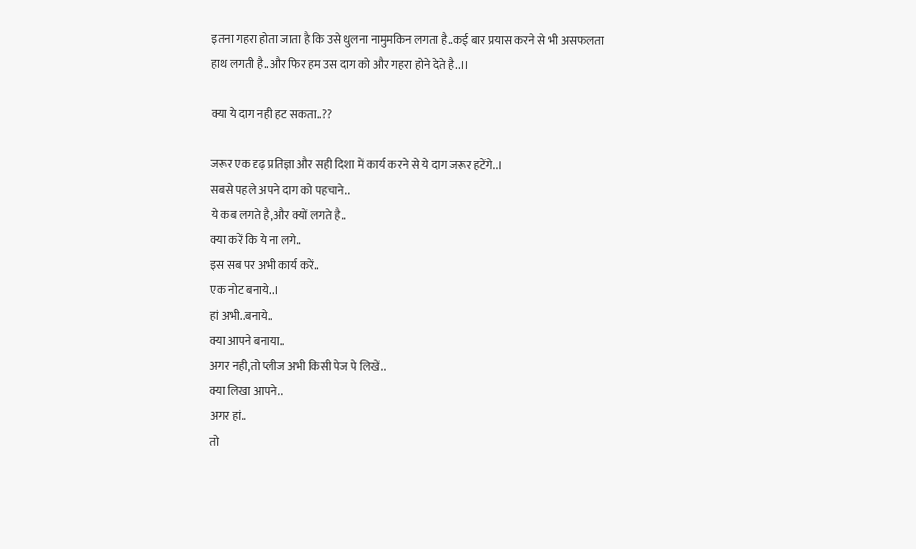इतना गहरा होता जाता है कि उसे धुलना नामुमकिन लगता है..कई बार प्रयास करने से भी असफलता हाथ लगती है..और फिर हम उस दाग को और गहरा होने देते है..।।

क्या ये दाग नही हट सकता..??

जरूर एक दृढ़ प्रतिज्ञा और सही दिशा में कार्य करने से ये दाग जरूर हटेंगे..।
सबसे पहले अपने दाग को पहचाने..
ये कब लगते है,और क्यों लगते है..
क्या करें कि ये ना लगे..
इस सब पर अभी कार्य करें..
एक नोट बनाये..।
हां अभी..बनाये..
क्या आपने बनाया..
अगर नही,तो प्लीज अभी किसी पेज पे लिखें..
क्या लिखा आपने..
अगर हां..
तो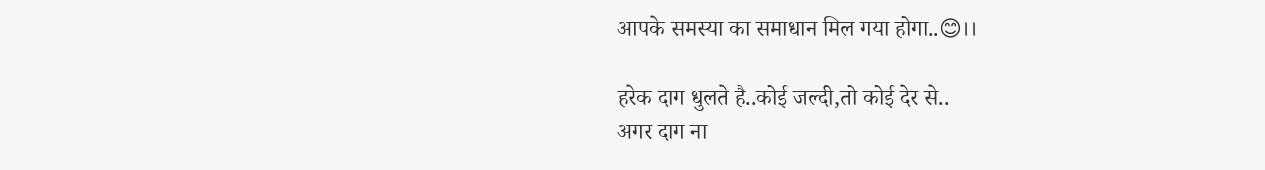आपके समस्या का समाधान मिल गया होगा..😊।।

हरेक दाग धुलते है..कोई जल्दी,तो कोई देर से..
अगर दाग ना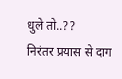धुले तो..??
निरंतर प्रयास से दाग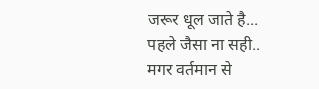जरूर धूल जाते है...
पहले जैसा ना सही..
मगर वर्तमान से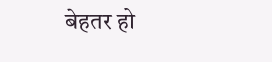बेहतर हो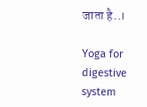जाता है..।

Yoga for digestive system